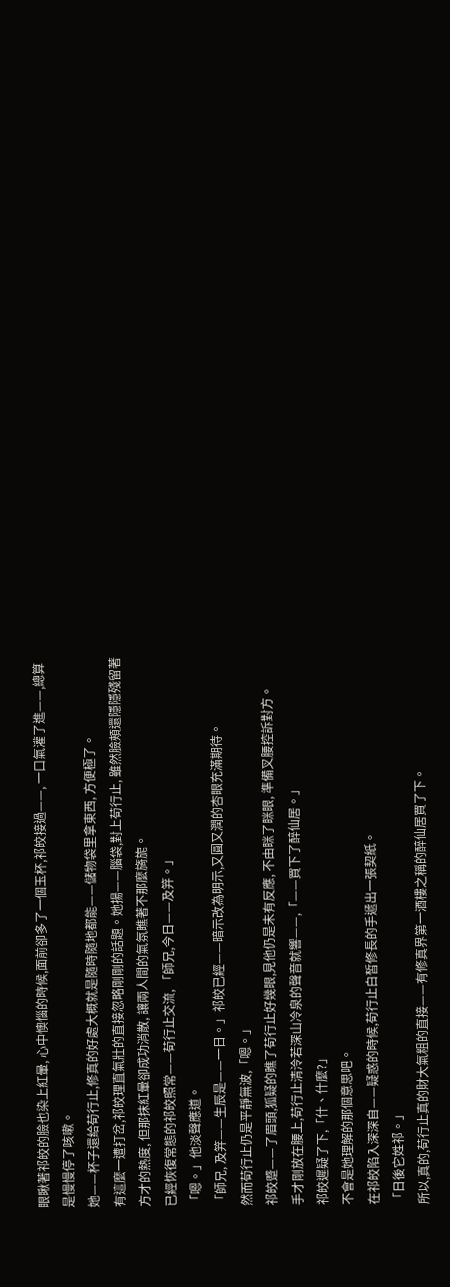眼瞅著祁皎的臉也染上紅暈, 心中懊惱的時候,面前卻多了一個玉杯,祁皎接過——, 一口氣灌了進——,總算是慢慢停了咳嗽。
她——杯子還給荀行止,修真的好處大概就是隨時隨地都能——儲物袋里拿東西, 方便極了。
有這麼一遭打岔,祁皎理直氣壯的直接忽略剛剛的話題。她揚——腦袋,對上荀行止, 雖然臉頰還隱隱殘留著方才的熱度, 但那抹紅暈卻成功消散, 讓兩人間的氣氛瞧著不那麼旖旎。
已經恢復常態的祁皎照常——荀行止交流, 「師兄,今日——及笄。」
「嗯。」他淡聲應道。
「師兄, 及笄——生辰是——一日。」祁皎已經——暗示改為明示,又圓又潤的杏眼充滿期待。
然而荀行止仍是平靜無波,「嗯。」
祁皎蹙——了眉頭,狐疑的瞧了荀行止好幾眼,見他仍是未有反應, 不由眯了眯眼, 準備叉腰控訴對方。
手才剛放在腰上,荀行止清泠若深山冷泉的聲音就響——,「——買下了醉仙居。」
祁皎遲疑了下,「什、什麼?」
不會是她理解的那個意思吧。
在祁皎陷入深深自——疑惑的時候,荀行止白皙修長的手遞出一張契紙。
「日後它姓祁。」
所以,真的,荀行止真的財大氣粗的直接——有修真界第一酒樓之稱的醉仙居買了下。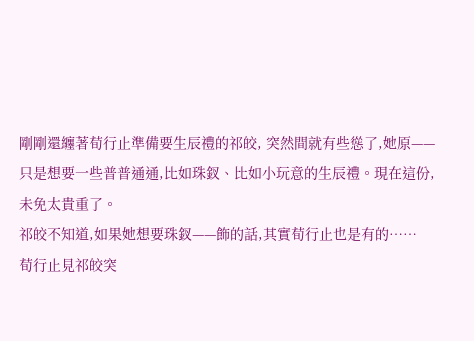剛剛還纏著荀行止準備要生辰禮的祁皎, 突然間就有些慫了,她原——只是想要一些普普通通,比如珠釵、比如小玩意的生辰禮。現在這份,未免太貴重了。
祁皎不知道,如果她想要珠釵——飾的話,其實荀行止也是有的……
荀行止見祁皎突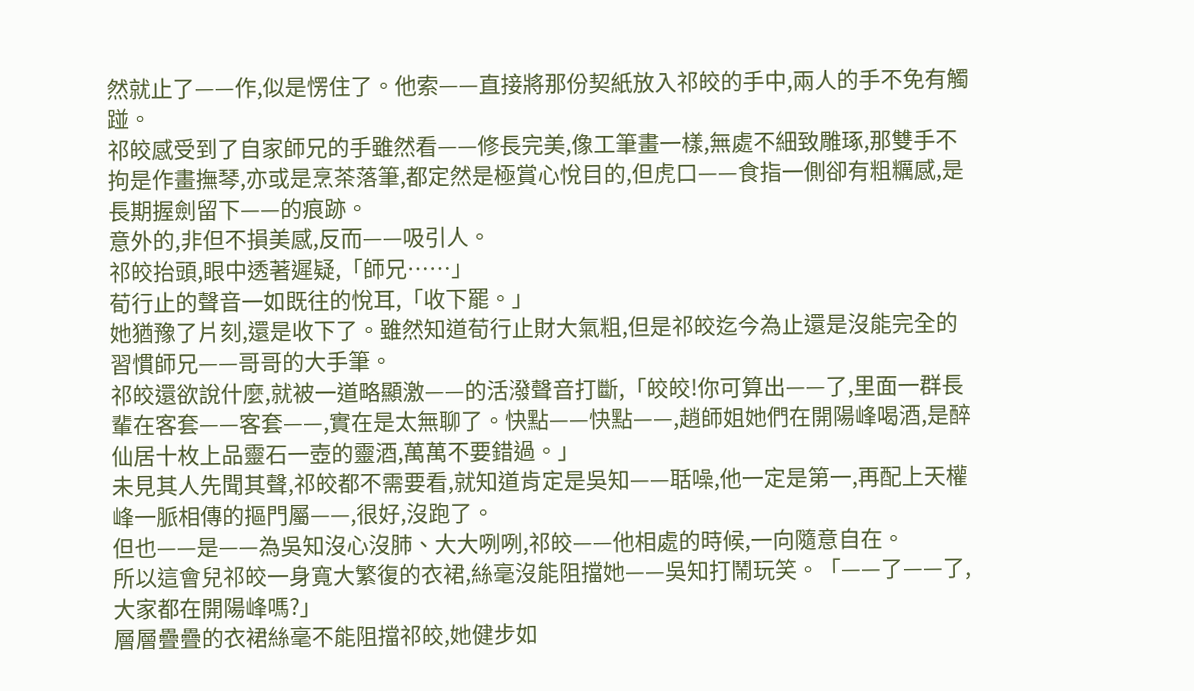然就止了——作,似是愣住了。他索——直接將那份契紙放入祁皎的手中,兩人的手不免有觸踫。
祁皎感受到了自家師兄的手雖然看——修長完美,像工筆畫一樣,無處不細致雕琢,那雙手不拘是作畫撫琴,亦或是烹茶落筆,都定然是極賞心悅目的,但虎口——食指一側卻有粗糲感,是長期握劍留下——的痕跡。
意外的,非但不損美感,反而——吸引人。
祁皎抬頭,眼中透著遲疑,「師兄……」
荀行止的聲音一如既往的悅耳,「收下罷。」
她猶豫了片刻,還是收下了。雖然知道荀行止財大氣粗,但是祁皎迄今為止還是沒能完全的習慣師兄——哥哥的大手筆。
祁皎還欲說什麼,就被一道略顯激——的活潑聲音打斷,「皎皎!你可算出——了,里面一群長輩在客套——客套——,實在是太無聊了。快點——快點——,趙師姐她們在開陽峰喝酒,是醉仙居十枚上品靈石一壺的靈酒,萬萬不要錯過。」
未見其人先聞其聲,祁皎都不需要看,就知道肯定是吳知——聒噪,他一定是第一,再配上天權峰一脈相傳的摳門屬——,很好,沒跑了。
但也——是——為吳知沒心沒肺、大大咧咧,祁皎——他相處的時候,一向隨意自在。
所以這會兒祁皎一身寬大繁復的衣裙,絲毫沒能阻擋她——吳知打鬧玩笑。「——了——了,大家都在開陽峰嗎?」
層層疊疊的衣裙絲毫不能阻擋祁皎,她健步如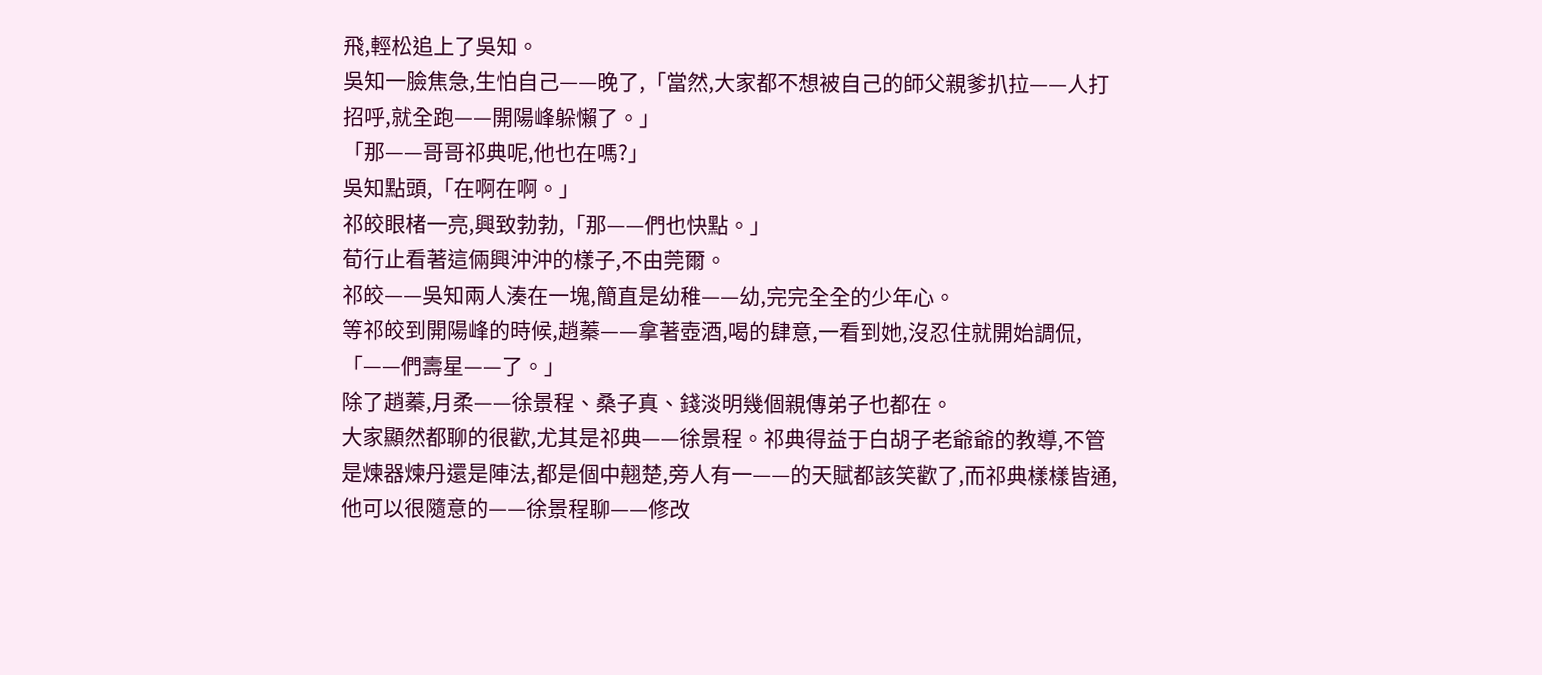飛,輕松追上了吳知。
吳知一臉焦急,生怕自己——晚了,「當然,大家都不想被自己的師父親爹扒拉——人打招呼,就全跑——開陽峰躲懶了。」
「那——哥哥祁典呢,他也在嗎?」
吳知點頭,「在啊在啊。」
祁皎眼楮一亮,興致勃勃,「那——們也快點。」
荀行止看著這倆興沖沖的樣子,不由莞爾。
祁皎——吳知兩人湊在一塊,簡直是幼稚——幼,完完全全的少年心。
等祁皎到開陽峰的時候,趙蓁——拿著壺酒,喝的肆意,一看到她,沒忍住就開始調侃,「——們壽星——了。」
除了趙蓁,月柔——徐景程、桑子真、錢淡明幾個親傳弟子也都在。
大家顯然都聊的很歡,尤其是祁典——徐景程。祁典得益于白胡子老爺爺的教導,不管是煉器煉丹還是陣法,都是個中翹楚,旁人有一——的天賦都該笑歡了,而祁典樣樣皆通,他可以很隨意的——徐景程聊——修改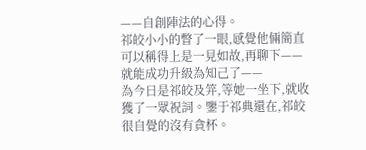——自創陣法的心得。
祁皎小小的瞥了一眼,感覺他倆簡直可以稱得上是一見如故,再聊下——就能成功升級為知己了——
為今日是祁皎及笄,等她一坐下,就收獲了一眾祝詞。鑒于祁典還在,祁皎很自覺的沒有貪杯。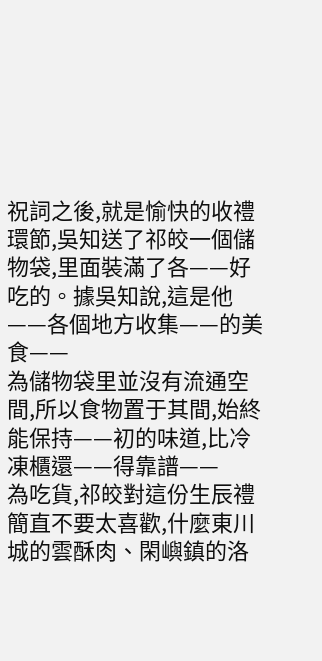祝詞之後,就是愉快的收禮環節,吳知送了祁皎一個儲物袋,里面裝滿了各——好吃的。據吳知說,這是他——各個地方收集——的美食——
為儲物袋里並沒有流通空間,所以食物置于其間,始終能保持——初的味道,比冷凍櫃還——得靠譜——
為吃貨,祁皎對這份生辰禮簡直不要太喜歡,什麼東川城的雲酥肉、閑嶼鎮的洛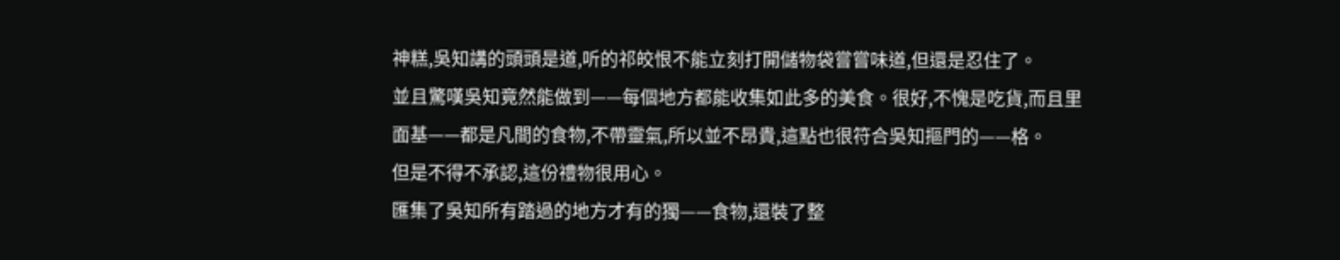神糕,吳知講的頭頭是道,听的祁皎恨不能立刻打開儲物袋嘗嘗味道,但還是忍住了。
並且驚嘆吳知竟然能做到——每個地方都能收集如此多的美食。很好,不愧是吃貨,而且里面基——都是凡間的食物,不帶靈氣,所以並不昂貴,這點也很符合吳知摳門的——格。
但是不得不承認,這份禮物很用心。
匯集了吳知所有踏過的地方才有的獨——食物,還裝了整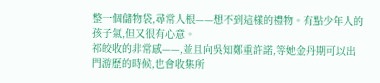整一個儲物袋,尋常人根——想不到這樣的禮物。有點少年人的孩子氣,但又很有心意。
祁皎收的非常感——,並且向吳知鄭重許諾,等她金丹期可以出門游歷的時候,也會收集所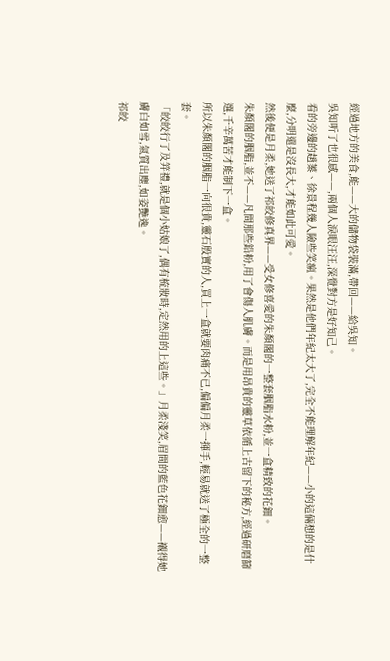經過地方的美食,能——大的儲物袋裝滿,帶回——給吳知。
吳知听了也很感——,兩個人淚眼汪汪,深覺對方是好知己。
看的旁邊的趙蓁、徐景程幾人險些笑瘋。果然是他們年紀太大了,完全不能理解年紀——小的這倆想的是什麼,分明還是沒長大,才能如此可愛。
然後便是月柔,她送了祁皎修真界——受女修喜愛的朱顏閣的一整套胭脂水粉,並一盒精致的花鈿。
朱顏閣的胭脂,並不——凡間那些鉛粉,用了會傷人肌膚。而是用昂貴的靈草依循上古留下的秘方,經過研磨篩選,千辛萬苦才能制下一盒。
所以朱顏閣的胭脂一向很貴,靈石殷實的人,買上一盒就要肉痛不已,偏偏月柔一揮手,輕易就送了極全的一整套。
「皎皎行了及笄禮,就是個小姑娘了,偶有梳妝時,定然用的上這些。」月柔淺笑,眉間的藍色花鈿愈——襯得她膚白如雪,氣質出塵,如姿艷逸。
祁皎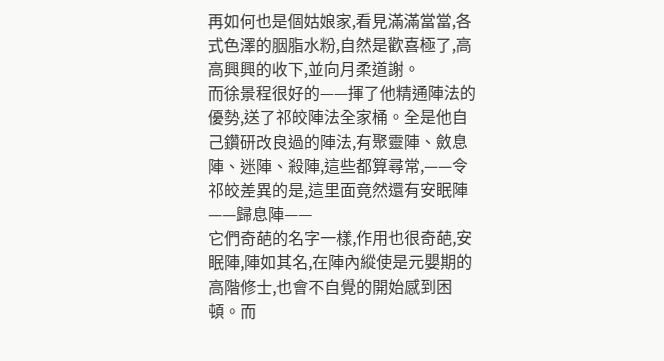再如何也是個姑娘家,看見滿滿當當,各式色澤的胭脂水粉,自然是歡喜極了,高高興興的收下,並向月柔道謝。
而徐景程很好的——揮了他精通陣法的優勢,送了祁皎陣法全家桶。全是他自己鑽研改良過的陣法,有聚靈陣、斂息陣、迷陣、殺陣,這些都算尋常,——令祁皎差異的是,這里面竟然還有安眠陣——歸息陣——
它們奇葩的名字一樣,作用也很奇葩,安眠陣,陣如其名,在陣內縱使是元嬰期的高階修士,也會不自覺的開始感到困頓。而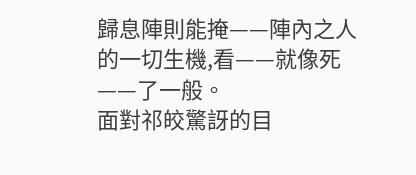歸息陣則能掩——陣內之人的一切生機,看——就像死——了一般。
面對祁皎驚訝的目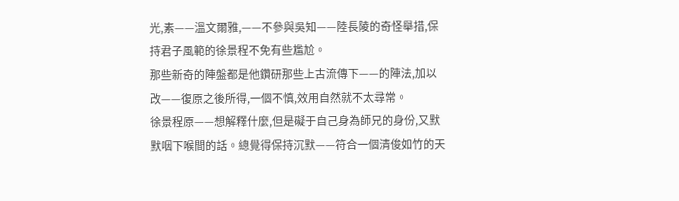光,素——溫文爾雅,——不參與吳知——陸長陵的奇怪舉措,保持君子風範的徐景程不免有些尷尬。
那些新奇的陣盤都是他鑽研那些上古流傳下——的陣法,加以改——復原之後所得,一個不慎,效用自然就不太尋常。
徐景程原——想解釋什麼,但是礙于自己身為師兄的身份,又默默咽下喉間的話。總覺得保持沉默——符合一個清俊如竹的天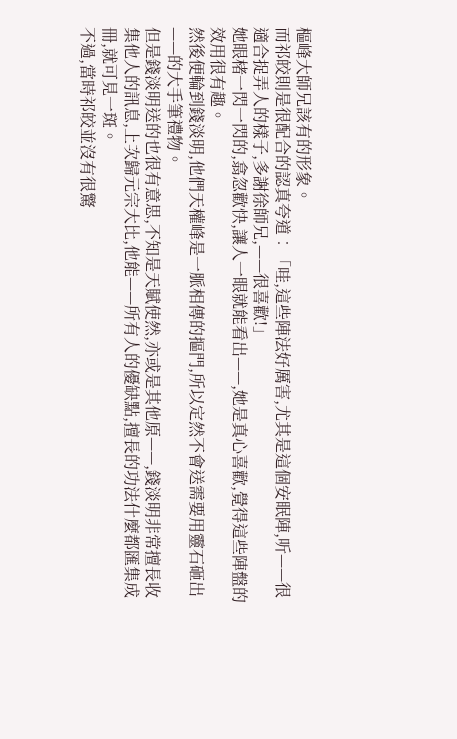樞峰大師兄該有的形象。
而祁皎則是很配合的認真夸道︰「哇,這些陣法好厲害,尤其是這個安眠陣,听——很適合捉弄人的樣子,多謝徐師兄,——很喜歡!」
她眼楮一閃一閃的,翕忽歡快,讓人一眼就能看出——,她是真心喜歡,覺得這些陣盤的效用很有趣。
然後便輪到錢淡明,他們天權峰是一脈相傳的摳門,所以定然不會送需要用靈石砸出——的大手筆禮物。
但是錢淡明送的也很有意思,不知是天賦使然,亦或是其他原——,錢淡明非常擅長收集他人的訊息,上次歸元宗大比,他能——所有人的優缺點,擅長的功法什麼都匯集成冊,就可見一斑。
不過,當時祁皎並沒有很驚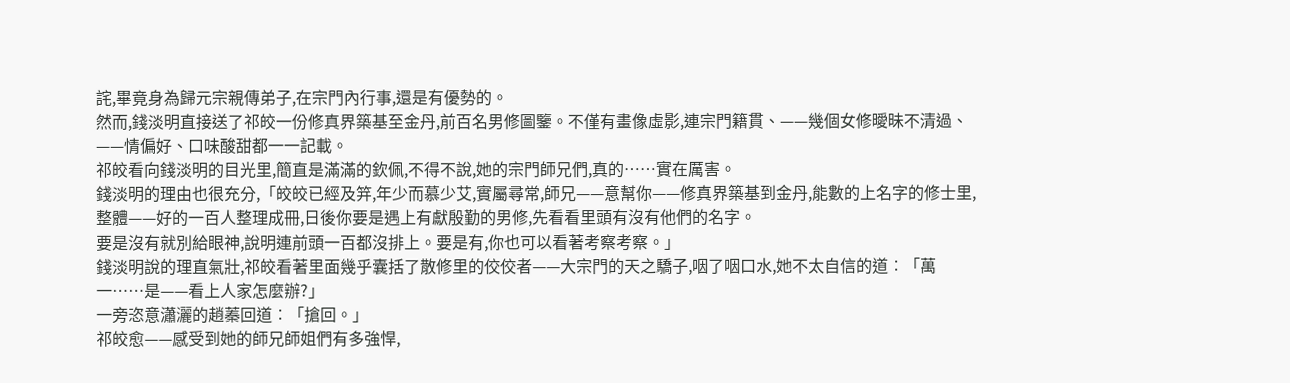詫,畢竟身為歸元宗親傳弟子,在宗門內行事,還是有優勢的。
然而,錢淡明直接送了祁皎一份修真界築基至金丹,前百名男修圖鑒。不僅有畫像虛影,連宗門籍貫、——幾個女修曖昧不清過、——情偏好、口味酸甜都一一記載。
祁皎看向錢淡明的目光里,簡直是滿滿的欽佩,不得不說,她的宗門師兄們,真的……實在厲害。
錢淡明的理由也很充分,「皎皎已經及笄,年少而慕少艾,實屬尋常,師兄——意幫你——修真界築基到金丹,能數的上名字的修士里,整體——好的一百人整理成冊,日後你要是遇上有獻殷勤的男修,先看看里頭有沒有他們的名字。
要是沒有就別給眼神,說明連前頭一百都沒排上。要是有,你也可以看著考察考察。」
錢淡明說的理直氣壯,祁皎看著里面幾乎囊括了散修里的佼佼者——大宗門的天之驕子,咽了咽口水,她不太自信的道︰「萬一……是——看上人家怎麼辦?」
一旁恣意瀟灑的趙蓁回道︰「搶回。」
祁皎愈——感受到她的師兄師姐們有多強悍,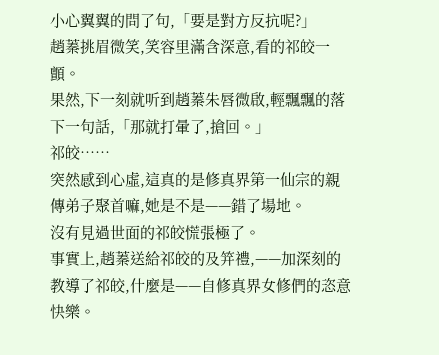小心翼翼的問了句,「要是對方反抗呢?」
趙蓁挑眉微笑,笑容里滿含深意,看的祁皎一顫。
果然,下一刻就听到趙蓁朱唇微啟,輕飄飄的落下一句話,「那就打暈了,搶回。」
祁皎……
突然感到心虛,這真的是修真界第一仙宗的親傳弟子聚首嘛,她是不是——錯了場地。
沒有見過世面的祁皎慌張極了。
事實上,趙蓁送給祁皎的及笄禮,——加深刻的教導了祁皎,什麼是——自修真界女修們的恣意快樂。